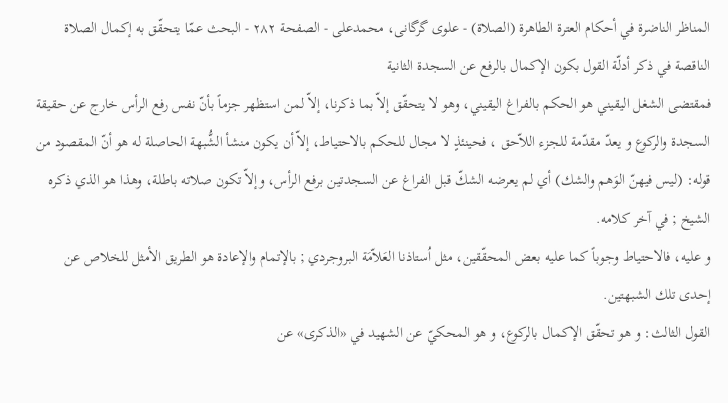المناظر الناضرة في أحکام العترة الطاهرة (الصلاة) - علوی گرگانی، محمدعلی - الصفحة ٢٨٢ - البحث عمّا يتحقّق به إكمال الصلاة الناقصة في ذكر أدلّة القول بكون الإكمال بالرفع عن السجدة الثانية
فمقتضى الشغل اليقيني هو الحكم بالفراغ اليقيني، وهو لا يتحقّق إلاّ بما ذكرنا، إلاّ لمن استظهر جزماً بأنّ نفس رفع الرأس خارج عن حقيقة السجدة والركوع و يعدّ مقدّمة للجزء اللاّحق ، فحينئذٍ لا مجال للحكم بالاحتياط، إلاّ أن يكون منشأ الشُّبهة الحاصلة له هو أنّ المقصود من قوله: (ليس فيهنّ الوَهم والشك) أي لم يعرضه الشكّ قبل الفراغ عن السجدتين برفع الرأس، وإلاّ تكون صلاته باطلة، وهذا هو الذي ذكره الشيخ ; في آخر كلامه.
و عليه، فالاحتياط وجوباً كما عليه بعض المحقّقين، مثل اُستاذنا العَلاّمَة البروجردي ; بالإتمام والإعادة هو الطريق الأمثل للخلاص عن إحدى تلك الشبهتين.
القول الثالث: و هو تحقّق الإكمال بالركوع، و هو المحكيّ عن الشهيد في «الذكرى» عن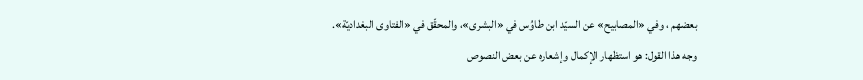بعضهم ، وفي «المصابيح» عن السيّد ابن طاوُس في «البشرى»، والمحقّق في «الفتاوى البغداديّة».
وجه هذا القول: هو استظهار الإكمال وإشعاره عن بعض النصوص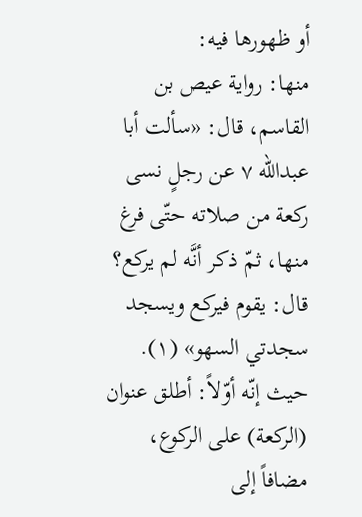أو ظهورها فيه:
منها: رواية عيص بن القاسم، قال: «سألت أبا عبداللّه ٧ عن رجلٍ نسى ركعة من صلاته حتّى فرغ منها، ثمّ ذكر أنَّه لم يركع؟ قال: يقوم فيركع ويسجد سجدتي السهو» (١).
حيث إنّه أوّلاً: أطلق عنوان (الركعة) على الركوع، مضافاً إلى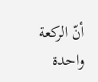أنّ الركعة
واحدة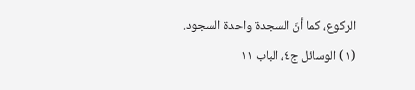الركوع، كما أنّ السجدة واحدة السجود.
(١) الوسائل ج٤، الباب ١١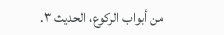من أبواب الركوع، الحديث ٣.